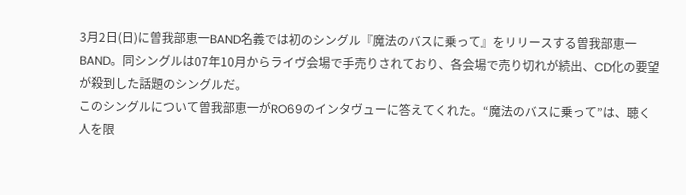3月2日(日)に曽我部恵一BAND名義では初のシングル『魔法のバスに乗って』をリリースする曽我部恵一BAND。同シングルは07年10月からライヴ会場で手売りされており、各会場で売り切れが続出、CD化の要望が殺到した話題のシングルだ。
このシングルについて曽我部恵一がRO69のインタヴューに答えてくれた。“魔法のバスに乗って”は、聴く人を限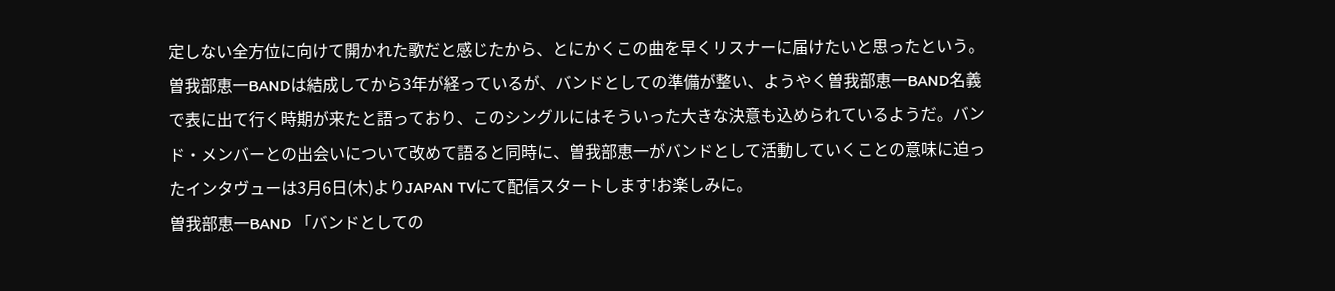定しない全方位に向けて開かれた歌だと感じたから、とにかくこの曲を早くリスナーに届けたいと思ったという。曽我部恵一BANDは結成してから3年が経っているが、バンドとしての準備が整い、ようやく曽我部恵一BAND名義で表に出て行く時期が来たと語っており、このシングルにはそういった大きな決意も込められているようだ。バンド・メンバーとの出会いについて改めて語ると同時に、曽我部恵一がバンドとして活動していくことの意味に迫ったインタヴューは3月6日(木)よりJAPAN TVにて配信スタートします!お楽しみに。
曽我部恵一BAND 「バンドとしての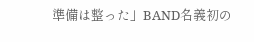準備は整った」BAND名義初の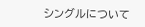シングルについて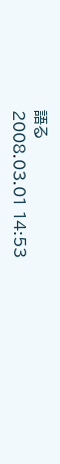語る
2008.03.01 14:53